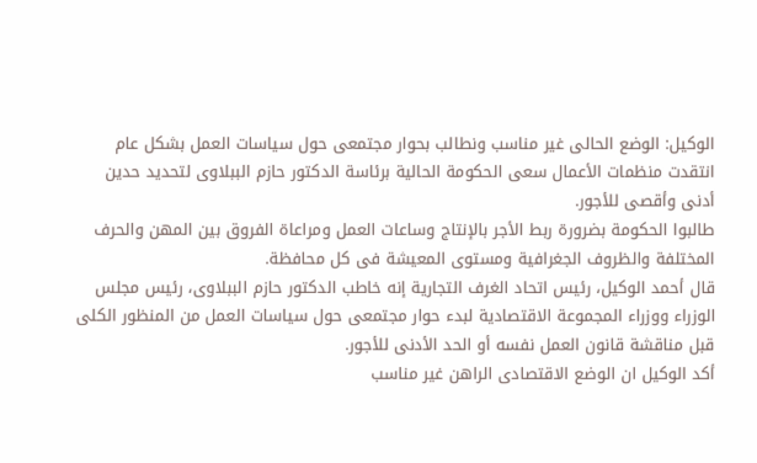الوكيل: الوضع الحالى غير مناسب ونطالب بحوار مجتمعى حول سياسات العمل بشكل عام
انتقدت منظمات الأعمال سعى الحكومة الحالية برئاسة الدكتور حازم الببلاوى لتحديد حدين أدنى وأقصى للأجور.
طالبوا الحكومة بضرورة ربط الأجر بالإنتاج وساعات العمل ومراعاة الفروق بين المهن والحرف المختلفة والظروف الجغرافية ومستوى المعيشة فى كل محافظة.
قال أحمد الوكيل، رئيس اتحاد الغرف التجارية إنه خاطب الدكتور حازم الببلاوى، رئيس مجلس الوزراء ووزراء المجموعة الاقتصادية لبدء حوار مجتمعى حول سياسات العمل من المنظور الكلى قبل مناقشة قانون العمل نفسه أو الحد الأدنى للأجور.
أكد الوكيل ان الوضع الاقتصادى الراهن غير مناسب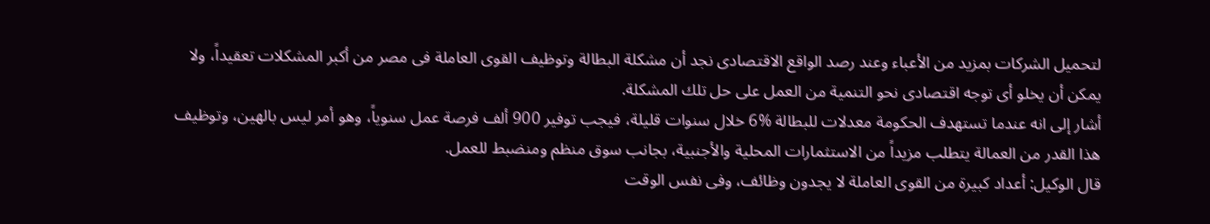لتحميل الشركات بمزيد من الأعباء وعند رصد الواقع الاقتصادى نجد أن مشكلة البطالة وتوظيف القوى العاملة فى مصر من أكبر المشكلات تعقيداً، ولا يمكن أن يخلو أى توجه اقتصادى نحو التنمية من العمل على حل تلك المشكلة.
أشار إلى انه عندما تستهدف الحكومة معدلات للبطالة %6 خلال سنوات قليلة، فيجب توفير 900 ألف فرصة عمل سنوياً، وهو أمر ليس بالهين، وتوظيف هذا القدر من العمالة يتطلب مزيداً من الاستثمارات المحلية والأجنبية، بجانب سوق منظم ومنضبط للعمل.
قال الوكيل: أعداد كبيرة من القوى العاملة لا يجدون وظائف، وفى نفس الوقت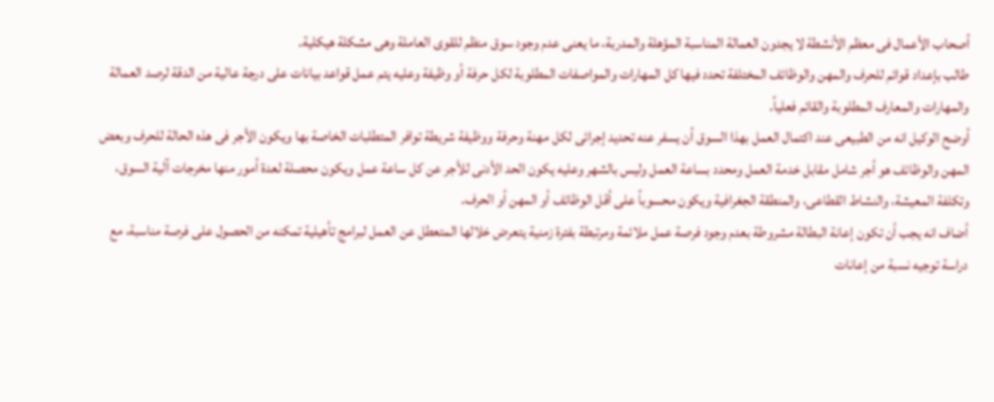أصحاب الأعمال فى معظم الأنشطة لا يجدون العمالة المناسبة المؤهلة والمدربة، ما يعنى عدم وجود سوق منظم للقوى العاملة وهى مشكلة هيكلية.
طالب بإعداد قوائم للحرف والمهن والوظائف المختلفة تحدد فيها كل المهارات والمواصفات المطلوبة لكل حرفة أو وظيفة وعليه يتم عمل قواعد بيانات على درجة عالية من الدقة لرصد العمالة والمهارات والمعارف المطلوبة والقائم فعلياً.
أوضح الوكيل انه من الطبيعى عند اكتمال العمل بهذا السوق أن يسفر عنه تحديد إجرائى لكل مهنة وحرفة ووظيفة شريطة توافر المتطلبات الخاصة بها ويكون الأجر فى هذه الحالة للحرف وبعض المهن والوظائف هو أجر شامل مقابل خدمة العمل ومحدد بساعة العمل وليس بالشهر وعليه يكون الحد الأدنى للأجر عن كل ساعة عمل ويكون محصلة لعدة أمور منها مخرجات آلية السوق، وتكلفة المعيشة، والنشاط القطاعى، والمنطقة الجغرافية ويكون محسوباً على أقل الوظائف أو المهن أو الحرف.
أضاف انه يجب أن تكون إعانة البطالة مشروطة بعدم وجود فرصة عمل ملائمة ومرتبطة بفترة زمنية يتعرض خلالها المتعطل عن العمل لبرامج تأهيلية تمكنه من الحصول على فرصة مناسبة، مع دراسة توجيه نسبة من إعانات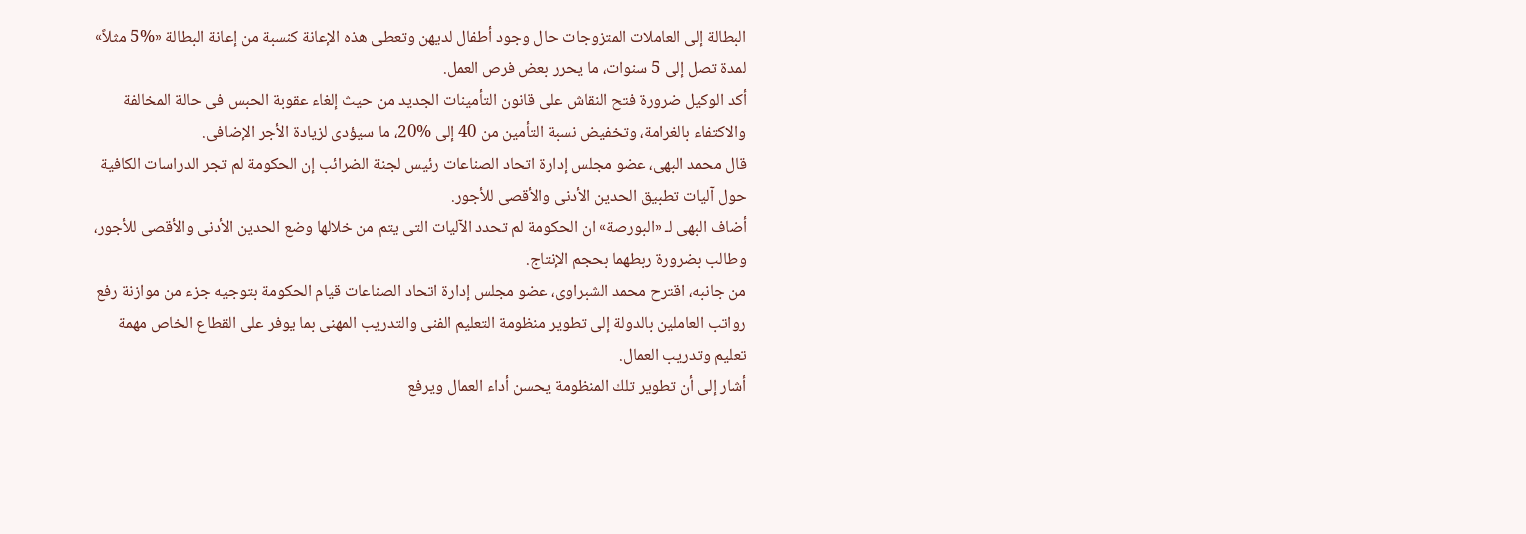البطالة إلى العاملات المتزوجات حال وجود أطفال لديهن وتعطى هذه الإعانة كنسبة من إعانة البطالة «%5 مثلاً» لمدة تصل إلى 5 سنوات، ما يحرر بعض فرص العمل.
أكد الوكيل ضرورة فتح النقاش على قانون التأمينات الجديد من حيث إلغاء عقوبة الحبس فى حالة المخالفة والاكتفاء بالغرامة، وتخفيض نسبة التأمين من 40 إلى %20، ما سيؤدى لزيادة الأجر الإضافى.
قال محمد البهى، عضو مجلس إدارة اتحاد الصناعات رئيس لجنة الضرائب إن الحكومة لم تجر الدراسات الكافية حول آليات تطبيق الحدين الأدنى والأقصى للأجور.
أضاف البهى لـ «البورصة» ان الحكومة لم تحدد الآليات التى يتم من خلالها وضع الحدين الأدنى والأقصى للأجور، وطالب بضرورة ربطهما بحجم الإنتاج.
من جانبه، اقترح محمد الشبراوى، عضو مجلس إدارة اتحاد الصناعات قيام الحكومة بتوجيه جزء من موازنة رفع رواتب العاملين بالدولة إلى تطوير منظومة التعليم الفنى والتدريب المهنى بما يوفر على القطاع الخاص مهمة تعليم وتدريب العمال.
أشار إلى أن تطوير تلك المنظومة يحسن أداء العمال ويرفع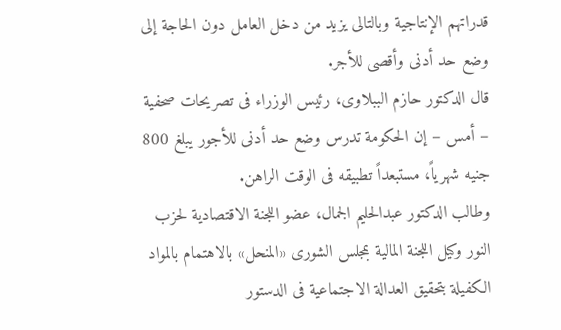قدراتهم الإنتاجية وبالتالى يزيد من دخل العامل دون الحاجة إلى وضع حد أدنى وأقصى للأجر.
قال الدكتور حازم الببلاوى، رئيس الوزراء فى تصريحات صحفية – أمس – إن الحكومة تدرس وضع حد أدنى للأجور يبلغ 800 جنيه شهرياً، مستبعداً تطبيقه فى الوقت الراهن.
وطالب الدكتور عبدالحليم الجمال، عضو اللجنة الاقتصادية لحزب النور وكيل اللجنة المالية بمجلس الشورى «المنحل» بالاهتمام بالمواد الكفيلة بتحقيق العدالة الاجتماعية فى الدستور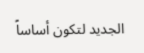الجديد لتكون أساساً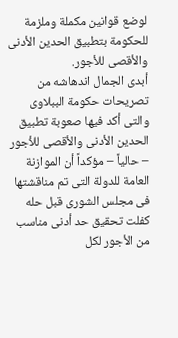لوضع قوانين مكملة وملزمة للحكومة بتطبيق الحدين الأدنى والأقصى للأجور.
أبدى الجمال اندهاشه من تصريحات حكومة الببلاوى والتى أكد فيها صعوبة تطبيق الحدين الأدنى والأقصى للأجور – حالياً – مؤكداً أن الموازنة العامة للدولة التى تم مناقشتها فى مجلس الشورى قبل حله كفلت تحقيق حد أدنى مناسب من الأجور لكل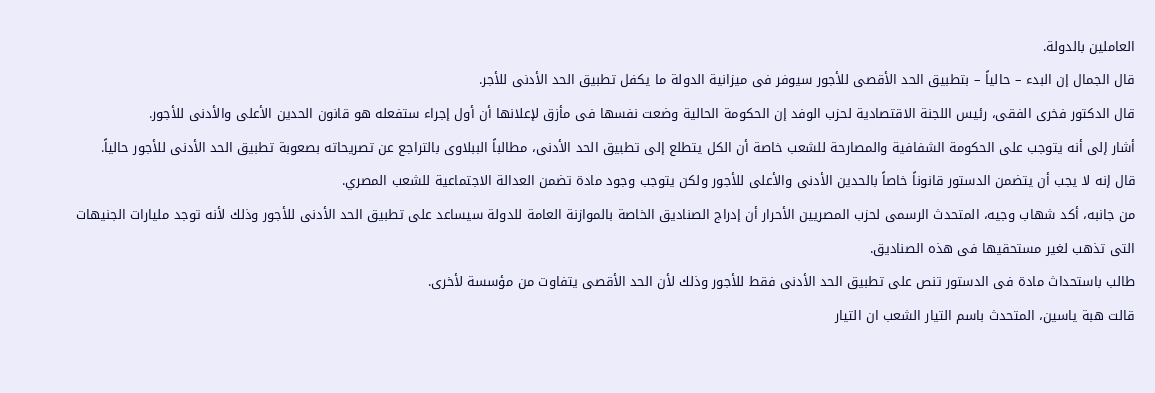العاملين بالدولة.
قال الجمال إن البدء – حالياً – بتطبيق الحد الأقصى للأجور سيوفر فى ميزانية الدولة ما يكفل تطبيق الحد الأدنى للأجر.
قال الدكتور فخرى الفقى، رئيس اللجنة الاقتصادية لحزب الوفد إن الحكومة الحالية وضعت نفسها فى مأزق لإعلانها أن أول إجراء ستفعله هو قانون الحدين الأعلى والأدنى للأجور.
أشار إلى أنه يتوجب على الحكومة الشفافية والمصارحة للشعب خاصة أن الكل يتطلع إلى تطبيق الحد الأدنى، مطالباً الببلاوى بالتراجع عن تصريحاته بصعوبة تطبيق الحد الأدنى للأجور حالياً.
قال إنه لا يجب أن يتضمن الدستور قانوناً خاصاً بالحدين الأدنى والأعلى للأجور ولكن يتوجب وجود مادة تضمن العدالة الاجتماعية للشعب المصري.
من جانبه، أكد شهاب وجيه، المتحدث الرسمى لحزب المصريين الأحرار أن إدراج الصناديق الخاصة بالموازنة العامة للدولة سيساعد على تطبيق الحد الأدنى للأجور وذلك لأنه توجد مليارات الجنيهات التى تذهب لغير مستحقيها فى هذه الصناديق.
طالب باستحداث مادة فى الدستور تنص على تطبيق الحد الأدنى فقط للأجور وذلك لأن الحد الأقصى يتفاوت من مؤسسة لأخرى.
قالت هبة ياسين، المتحدث باسم التيار الشعب ان التيار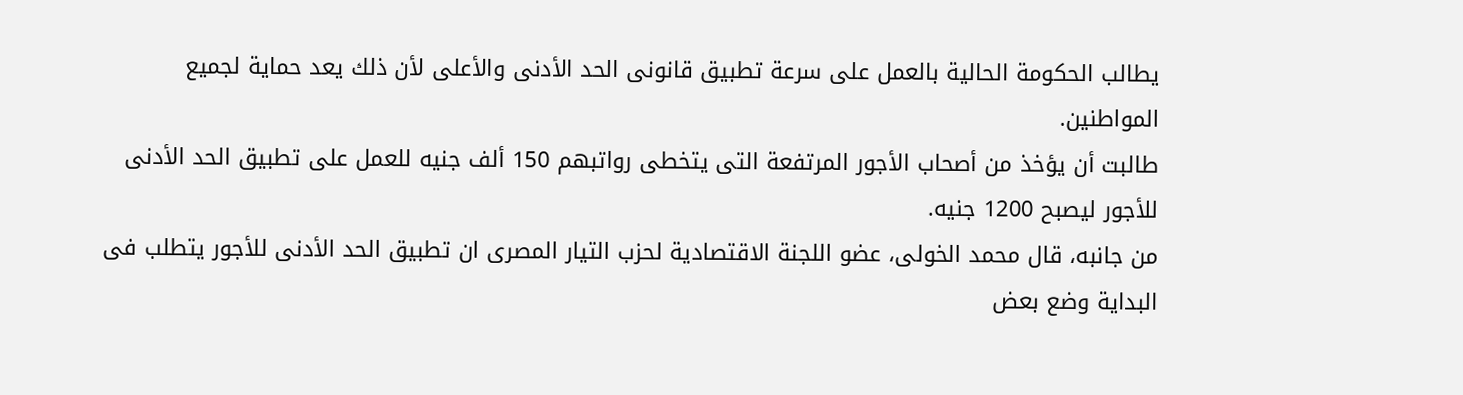يطالب الحكومة الحالية بالعمل على سرعة تطبيق قانونى الحد الأدنى والأعلى لأن ذلك يعد حماية لجميع المواطنين.
طالبت أن يؤخذ من أصحاب الأجور المرتفعة التى يتخطى رواتبهم 150 ألف جنيه للعمل على تطبيق الحد الأدنى للأجور ليصبح 1200 جنيه.
من جانبه، قال محمد الخولى، عضو اللجنة الاقتصادية لحزب التيار المصرى ان تطبيق الحد الأدنى للأجور يتطلب فى البداية وضع بعض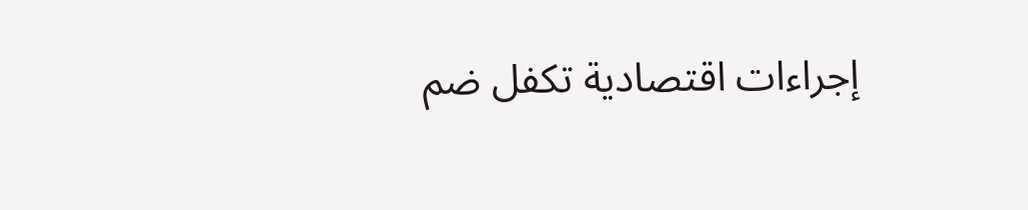إجراءات اقتصادية تكفل ضم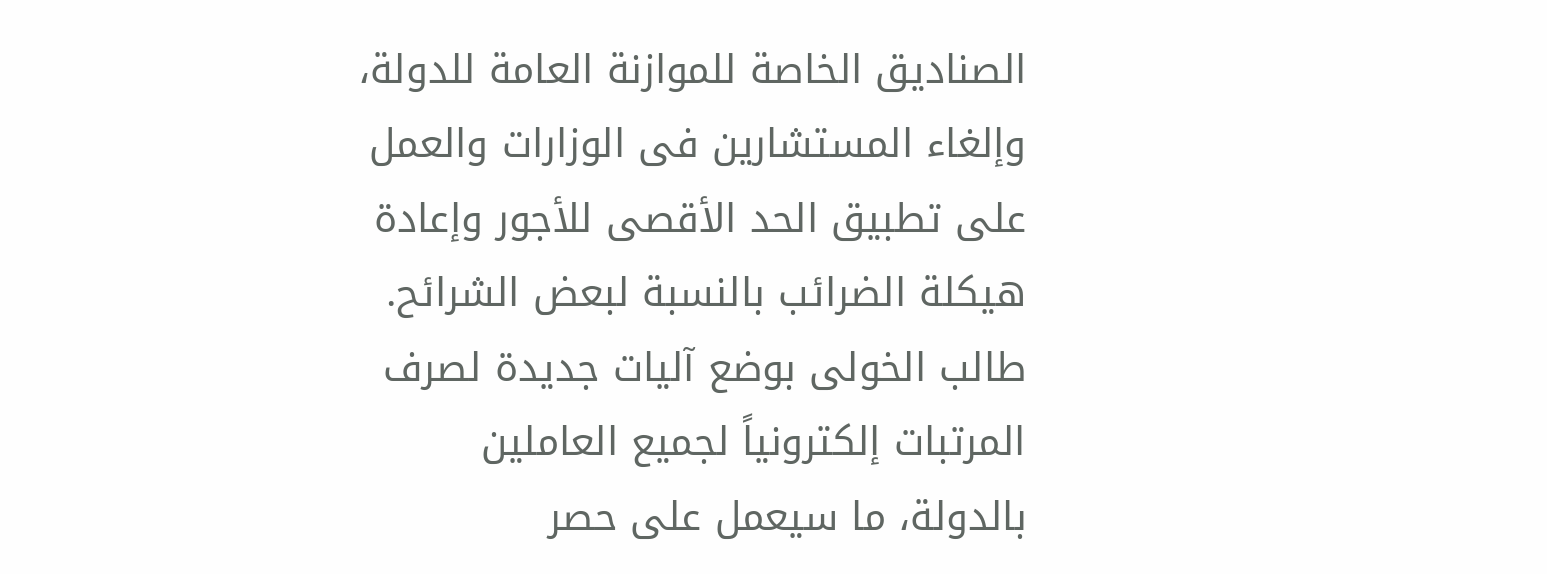الصناديق الخاصة للموازنة العامة للدولة، وإلغاء المستشارين فى الوزارات والعمل على تطبيق الحد الأقصى للأجور وإعادة هيكلة الضرائب بالنسبة لبعض الشرائح.
طالب الخولى بوضع آليات جديدة لصرف المرتبات إلكترونياً لجميع العاملين بالدولة، ما سيعمل على حصر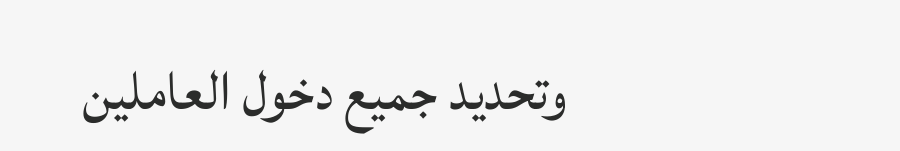وتحديد جميع دخول العاملين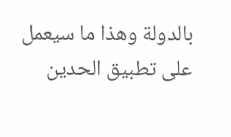بالدولة وهذا ما سيعمل على تطبيق الحدين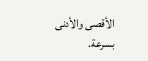الأقصى والأدنى بسرعة.